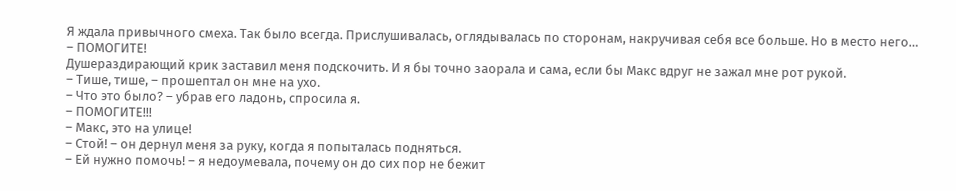Я ждала привычного смеха. Так было всегда. Прислушивалась, оглядывалась по сторонам, накручивая себя все больше. Но в место него…
– ПОМОГИТЕ!
Душераздирающий крик заставил меня подскочить. И я бы точно заорала и сама, если бы Макс вдруг не зажал мне рот рукой.
– Тише, тише, – прошептал он мне на ухо.
– Что это было? – убрав его ладонь, спросила я.
– ПОМОГИТЕ!!!
– Макс, это на улице!
– Стой! – он дернул меня за руку, когда я попыталась подняться.
– Ей нужно помочь! – я недоумевала, почему он до сих пор не бежит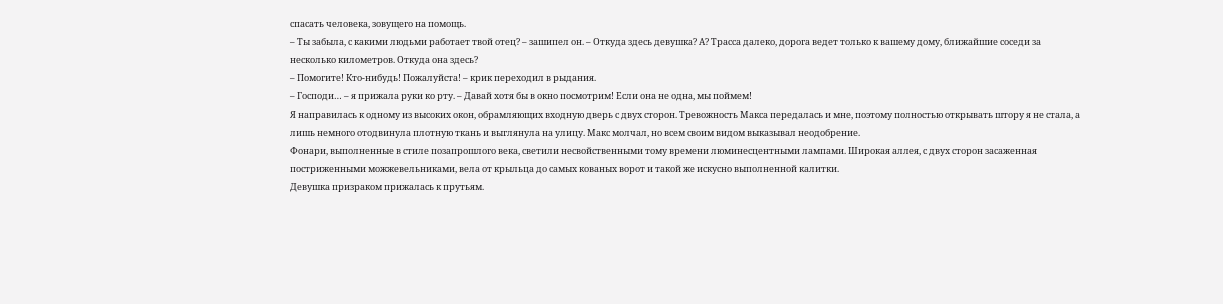спасать человека, зовущего на помощь.
– Ты забыла, с какими людьми работает твой отец? – зашипел он. – Откуда здесь девушка? А? Трасса далеко, дорога ведет только к вашему дому, ближайшие соседи за несколько километров. Откуда она здесь?
– Помогите! Кто-нибудь! Пожалуйста! – крик переходил в рыдания.
– Господи… – я прижала руки ко рту. – Давай хотя бы в окно посмотрим! Если она не одна, мы поймем!
Я направилась к одному из высоких окон, обрамляющих входную дверь с двух сторон. Тревожность Макса передалась и мне, поэтому полностью открывать штору я не стала, а лишь немного отодвинула плотную ткань и выглянула на улицу. Макс молчал, но всем своим видом выказывал неодобрение.
Фонари, выполненные в стиле позапрошлого века, светили несвойственными тому времени люминесцентными лампами. Широкая аллея, с двух сторон засаженная постриженными можжевельниками, вела от крыльца до самых кованых ворот и такой же искусно выполненной калитки.
Девушка призраком прижалась к прутьям.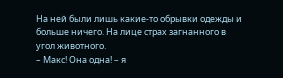На ней были лишь какие-то обрывки одежды и больше ничего. На лице страх загнанного в угол животного.
– Макс! Она одна! – я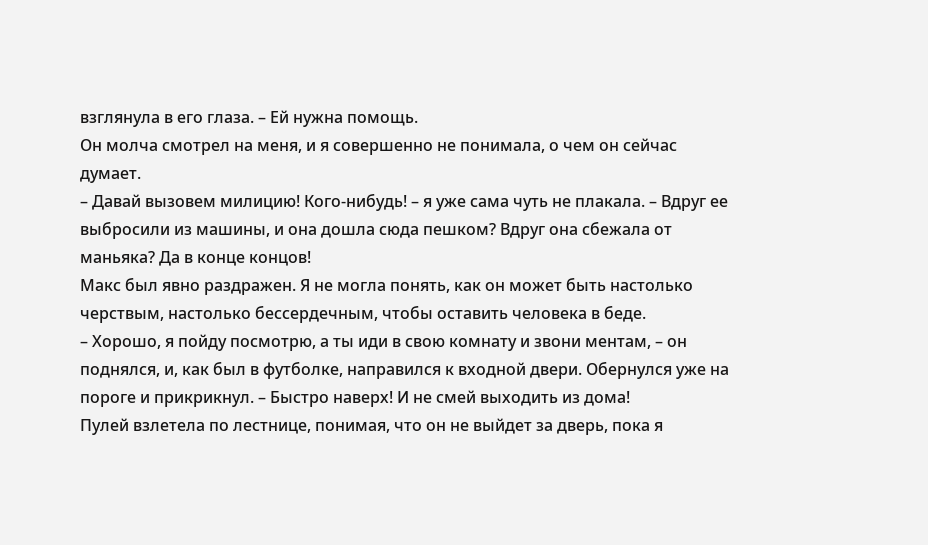взглянула в его глаза. – Ей нужна помощь.
Он молча смотрел на меня, и я совершенно не понимала, о чем он сейчас думает.
– Давай вызовем милицию! Кого-нибудь! – я уже сама чуть не плакала. – Вдруг ее выбросили из машины, и она дошла сюда пешком? Вдруг она сбежала от маньяка? Да в конце концов!
Макс был явно раздражен. Я не могла понять, как он может быть настолько черствым, настолько бессердечным, чтобы оставить человека в беде.
– Хорошо, я пойду посмотрю, а ты иди в свою комнату и звони ментам, – он поднялся, и, как был в футболке, направился к входной двери. Обернулся уже на пороге и прикрикнул. – Быстро наверх! И не смей выходить из дома!
Пулей взлетела по лестнице, понимая, что он не выйдет за дверь, пока я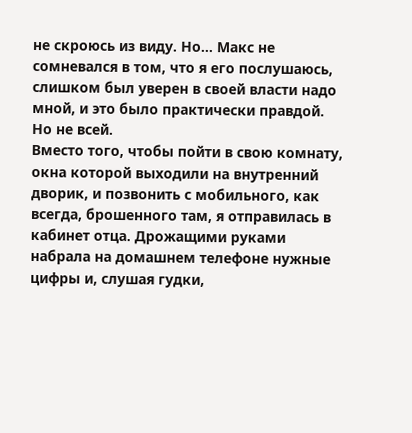не скроюсь из виду. Но… Макс не сомневался в том, что я его послушаюсь, слишком был уверен в своей власти надо мной, и это было практически правдой. Но не всей.
Вместо того, чтобы пойти в свою комнату, окна которой выходили на внутренний дворик, и позвонить с мобильного, как всегда, брошенного там, я отправилась в кабинет отца. Дрожащими руками набрала на домашнем телефоне нужные цифры и, слушая гудки,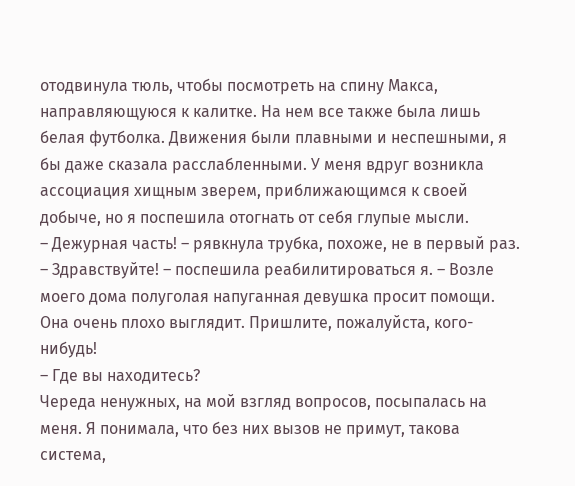отодвинула тюль, чтобы посмотреть на спину Макса, направляющуюся к калитке. На нем все также была лишь белая футболка. Движения были плавными и неспешными, я бы даже сказала расслабленными. У меня вдруг возникла ассоциация хищным зверем, приближающимся к своей добыче, но я поспешила отогнать от себя глупые мысли.
– Дежурная часть! – рявкнула трубка, похоже, не в первый раз.
– Здравствуйте! – поспешила реабилитироваться я. – Возле моего дома полуголая напуганная девушка просит помощи. Она очень плохо выглядит. Пришлите, пожалуйста, кого-нибудь!
– Где вы находитесь?
Череда ненужных, на мой взгляд вопросов, посыпалась на меня. Я понимала, что без них вызов не примут, такова система,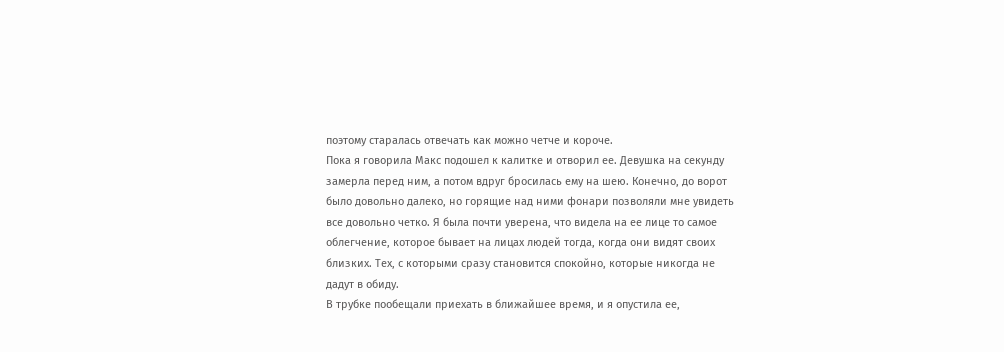поэтому старалась отвечать как можно четче и короче.
Пока я говорила Макс подошел к калитке и отворил ее. Девушка на секунду замерла перед ним, а потом вдруг бросилась ему на шею. Конечно, до ворот было довольно далеко, но горящие над ними фонари позволяли мне увидеть все довольно четко. Я была почти уверена, что видела на ее лице то самое облегчение, которое бывает на лицах людей тогда, когда они видят своих близких. Тех, с которыми сразу становится спокойно, которые никогда не дадут в обиду.
В трубке пообещали приехать в ближайшее время, и я опустила ее,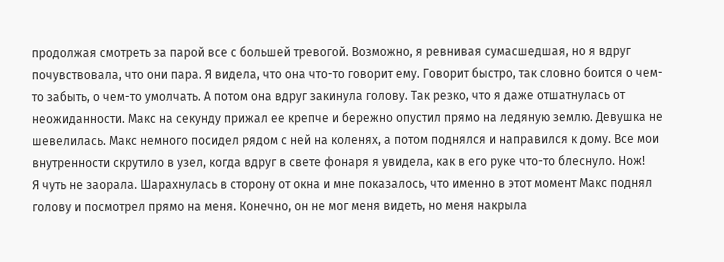продолжая смотреть за парой все с большей тревогой. Возможно, я ревнивая сумасшедшая, но я вдруг почувствовала, что они пара. Я видела, что она что-то говорит ему. Говорит быстро, так словно боится о чем-то забыть, о чем-то умолчать. А потом она вдруг закинула голову. Так резко, что я даже отшатнулась от неожиданности. Макс на секунду прижал ее крепче и бережно опустил прямо на ледяную землю. Девушка не шевелилась. Макс немного посидел рядом с ней на коленях, а потом поднялся и направился к дому. Все мои внутренности скрутило в узел, когда вдруг в свете фонаря я увидела, как в его руке что-то блеснуло. Нож!
Я чуть не заорала. Шарахнулась в сторону от окна и мне показалось, что именно в этот момент Макс поднял голову и посмотрел прямо на меня. Конечно, он не мог меня видеть, но меня накрыла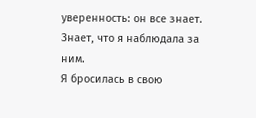уверенность: он все знает. Знает, что я наблюдала за ним.
Я бросилась в свою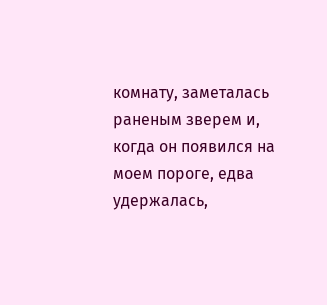комнату, заметалась раненым зверем и, когда он появился на моем пороге, едва удержалась,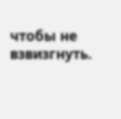чтобы не взвизгнуть.